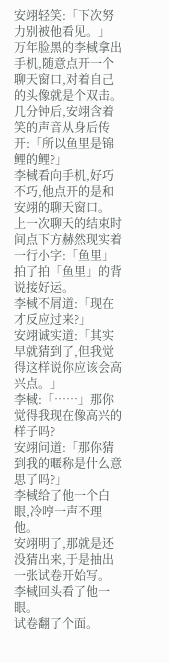安翊轻笑:「下次努力别被他看见。」
万年脸黑的李棫拿出手机,随意点开一个聊天窗口,对着自己的头像就是个双击。
几分钟后,安翊含着笑的声音从身后传开:「所以鱼里是锦鲤的鲤?」
李棫看向手机,好巧不巧,他点开的是和安翊的聊天窗口。
上一次聊天的结束时间点下方赫然现实着一行小字:「鱼里」拍了拍「鱼里」的背说接好运。
李棫不屑道:「现在才反应过来?」
安翊诚实道:「其实早就猜到了,但我觉得这样说你应该会高兴点。」
李棫:「……」那你觉得我现在像高兴的样子吗?
安翊问道:「那你猜到我的暱称是什么意思了吗?」
李棫给了他一个白眼,冷哼一声不理他。
安翊明了,那就是还没猜出来,于是抽出一张试卷开始写。
李棫回头看了他一眼。
试卷翻了个面。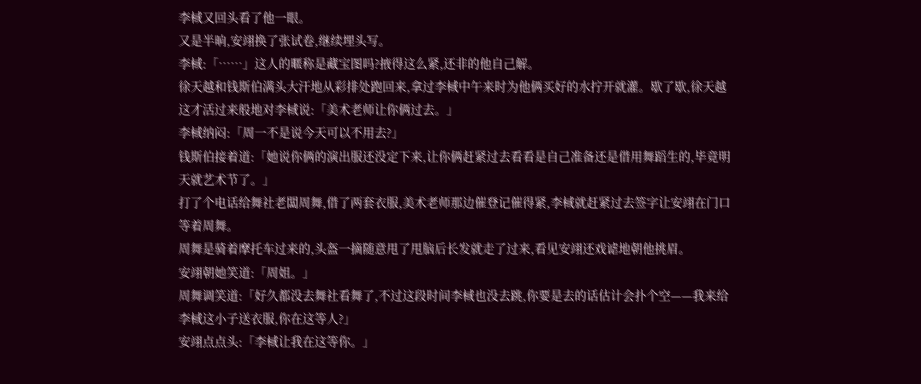李棫又回头看了他一眼。
又是半晌,安翊换了张试卷,继续埋头写。
李棫:「……」这人的暱称是藏宝图吗?掖得这么紧,还非的他自己解。
徐天越和钱斯伯满头大汗地从彩排处跑回来,拿过李棫中午来时为他俩买好的水拧开就灌。歇了歇,徐天越这才活过来般地对李棫说:「美术老师让你俩过去。」
李棫纳闷:「周一不是说今天可以不用去?」
钱斯伯接着道:「她说你俩的演出服还没定下来,让你俩赶紧过去看看是自己准备还是借用舞蹈生的,毕竟明天就艺术节了。」
打了个电话给舞社老闆周舞,借了两套衣服,美术老师那边催登记催得紧,李棫就赶紧过去签字让安翊在门口等着周舞。
周舞是骑着摩托车过来的,头盔一摘随意甩了甩脑后长发就走了过来,看见安翊还戏谑地朝他挑眉。
安翊朝她笑道:「周姐。」
周舞调笑道:「好久都没去舞社看舞了,不过这段时间李棫也没去跳,你要是去的话估计会扑个空——我来给李棫这小子送衣服,你在这等人?」
安翊点点头:「李棫让我在这等你。」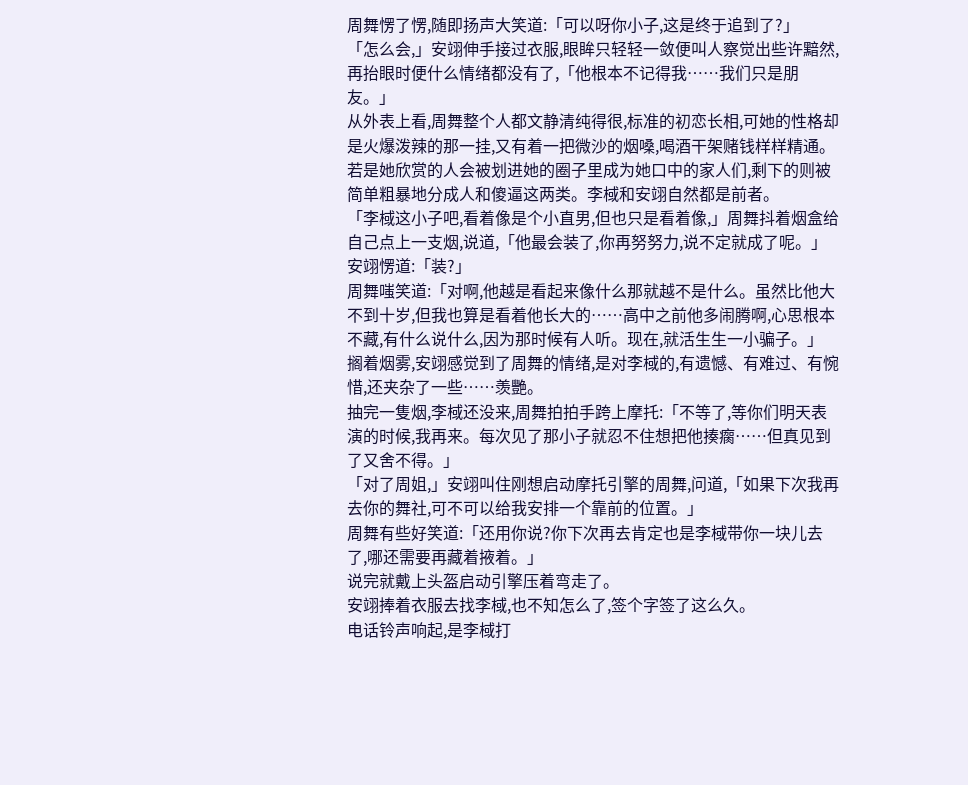周舞愣了愣,随即扬声大笑道:「可以呀你小子,这是终于追到了?」
「怎么会,」安翊伸手接过衣服,眼眸只轻轻一敛便叫人察觉出些许黯然,再抬眼时便什么情绪都没有了,「他根本不记得我……我们只是朋友。」
从外表上看,周舞整个人都文静清纯得很,标准的初恋长相,可她的性格却是火爆泼辣的那一挂,又有着一把微沙的烟嗓,喝酒干架赌钱样样精通。若是她欣赏的人会被划进她的圈子里成为她口中的家人们,剩下的则被简单粗暴地分成人和傻逼这两类。李棫和安翊自然都是前者。
「李棫这小子吧,看着像是个小直男,但也只是看着像,」周舞抖着烟盒给自己点上一支烟,说道,「他最会装了,你再努努力,说不定就成了呢。」
安翊愣道:「装?」
周舞嗤笑道:「对啊,他越是看起来像什么那就越不是什么。虽然比他大不到十岁,但我也算是看着他长大的……高中之前他多闹腾啊,心思根本不藏,有什么说什么,因为那时候有人听。现在,就活生生一小骗子。」
搁着烟雾,安翊感觉到了周舞的情绪,是对李棫的,有遗憾、有难过、有惋惜,还夹杂了一些……羡艷。
抽完一隻烟,李棫还没来,周舞拍拍手跨上摩托:「不等了,等你们明天表演的时候,我再来。每次见了那小子就忍不住想把他揍瘸……但真见到了又舍不得。」
「对了周姐,」安翊叫住刚想启动摩托引擎的周舞,问道,「如果下次我再去你的舞社,可不可以给我安排一个靠前的位置。」
周舞有些好笑道:「还用你说?你下次再去肯定也是李棫带你一块儿去了,哪还需要再藏着掖着。」
说完就戴上头盔启动引擎压着弯走了。
安翊捧着衣服去找李棫,也不知怎么了,签个字签了这么久。
电话铃声响起,是李棫打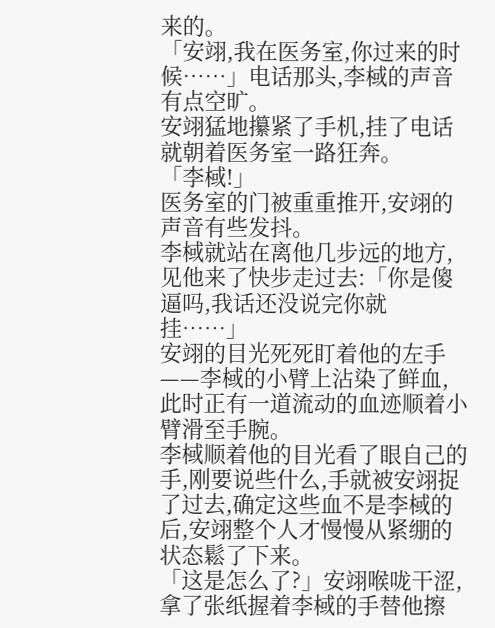来的。
「安翊,我在医务室,你过来的时候……」电话那头,李棫的声音有点空旷。
安翊猛地攥紧了手机,挂了电话就朝着医务室一路狂奔。
「李棫!」
医务室的门被重重推开,安翊的声音有些发抖。
李棫就站在离他几步远的地方,见他来了快步走过去:「你是傻逼吗,我话还没说完你就挂……」
安翊的目光死死盯着他的左手——李棫的小臂上沾染了鲜血,此时正有一道流动的血迹顺着小臂滑至手腕。
李棫顺着他的目光看了眼自己的手,刚要说些什么,手就被安翊捉了过去,确定这些血不是李棫的后,安翊整个人才慢慢从紧绷的状态鬆了下来。
「这是怎么了?」安翊喉咙干涩,拿了张纸握着李棫的手替他擦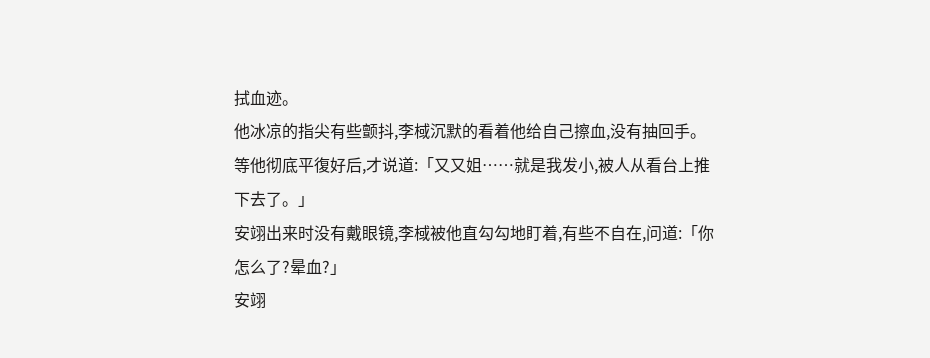拭血迹。
他冰凉的指尖有些颤抖,李棫沉默的看着他给自己擦血,没有抽回手。等他彻底平復好后,才说道:「又又姐……就是我发小,被人从看台上推下去了。」
安翊出来时没有戴眼镜,李棫被他直勾勾地盯着,有些不自在,问道:「你怎么了?晕血?」
安翊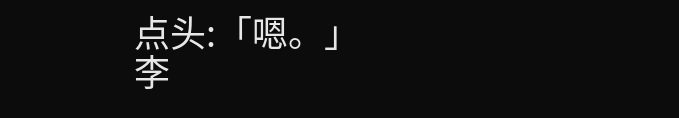点头:「嗯。」
李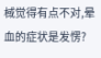棫觉得有点不对,晕血的症状是发愣?